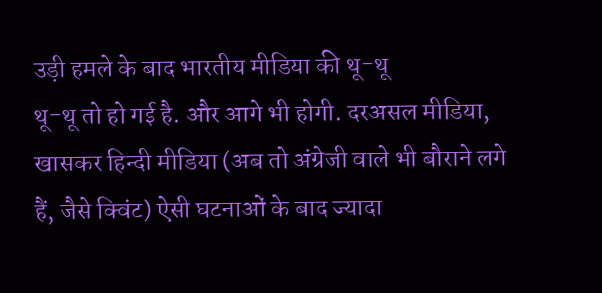उड़ी हमले के बाद भारतीय मीडिया की थू-थू
थू-थू तो हो गई है. और आगे भी होगी. दरअसल मीडिया, खासकर हिन्दी मीडिया (अब तो अंग्रेजी वाले भी बौराने लगे हैं, जैसे क्विंट) ऐसी घटनाओं के बाद ज्यादा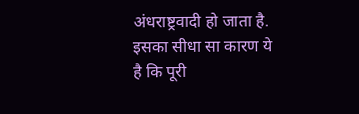अंधराष्ट्रवादी हो जाता है. इसका सीधा सा कारण ये है कि पूरी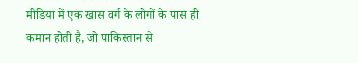मीडिया में एक खास वर्ग के लोगों के पास ही कमान होती है, जो पाकिस्तान से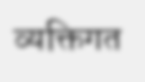व्यक्तिगत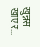खुन्नस खाए र...